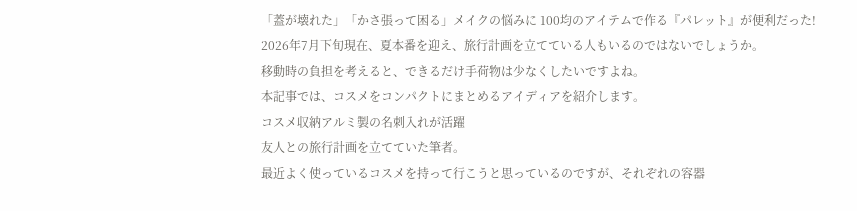「蓋が壊れた」「かさ張って困る」メイクの悩みに 100均のアイテムで作る『パレット』が便利だった!
2026年7月下旬現在、夏本番を迎え、旅行計画を立てている人もいるのではないでしょうか。
移動時の負担を考えると、できるだけ手荷物は少なくしたいですよね。
本記事では、コスメをコンパクトにまとめるアイディアを紹介します。
コスメ収納アルミ製の名刺入れが活躍
友人との旅行計画を立てていた筆者。
最近よく使っているコスメを持って行こうと思っているのですが、それぞれの容器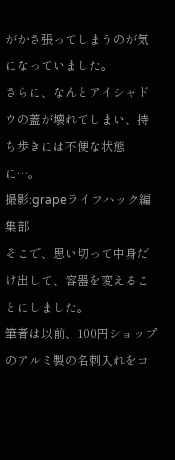がかさ張ってしまうのが気になっていました。
さらに、なんとアイシャドウの蓋が壊れてしまい、持ち歩きには不便な状態に…。
撮影:grapeライフハック編集部
そこで、思い切って中身だけ出して、容器を変えることにしました。
筆者は以前、100円ショップのアルミ製の名刺入れをコ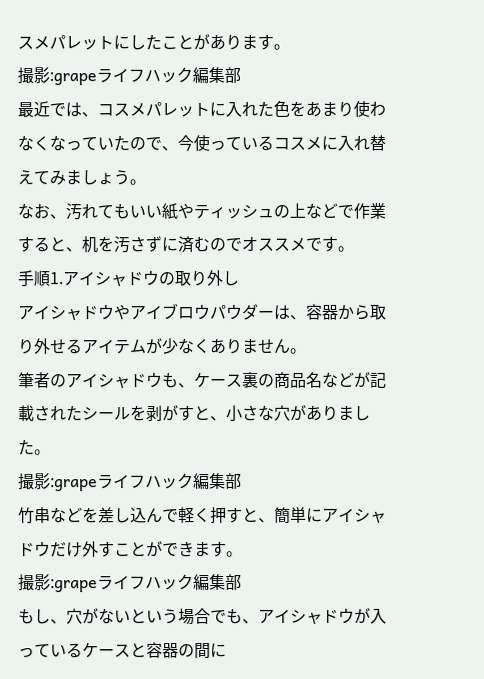スメパレットにしたことがあります。
撮影:grapeライフハック編集部
最近では、コスメパレットに入れた色をあまり使わなくなっていたので、今使っているコスメに入れ替えてみましょう。
なお、汚れてもいい紙やティッシュの上などで作業すると、机を汚さずに済むのでオススメです。
手順1.アイシャドウの取り外し
アイシャドウやアイブロウパウダーは、容器から取り外せるアイテムが少なくありません。
筆者のアイシャドウも、ケース裏の商品名などが記載されたシールを剥がすと、小さな穴がありました。
撮影:grapeライフハック編集部
竹串などを差し込んで軽く押すと、簡単にアイシャドウだけ外すことができます。
撮影:grapeライフハック編集部
もし、穴がないという場合でも、アイシャドウが入っているケースと容器の間に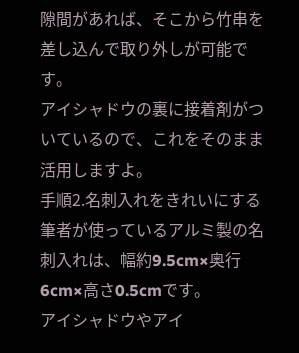隙間があれば、そこから竹串を差し込んで取り外しが可能です。
アイシャドウの裏に接着剤がついているので、これをそのまま活用しますよ。
手順2.名刺入れをきれいにする
筆者が使っているアルミ製の名刺入れは、幅約9.5cm×奥行6cm×高さ0.5cmです。
アイシャドウやアイ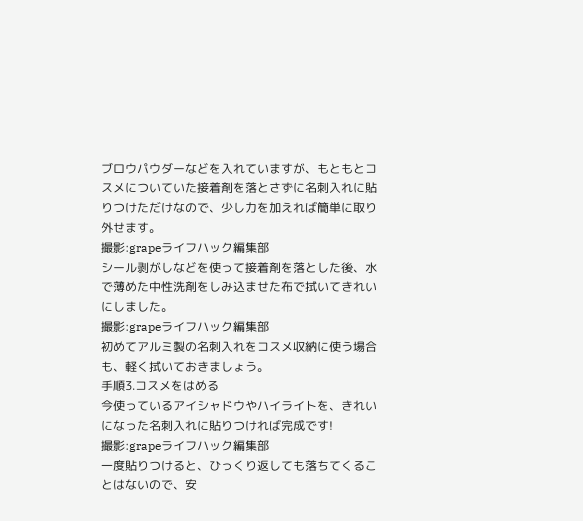ブロウパウダーなどを入れていますが、もともとコスメについていた接着剤を落とさずに名刺入れに貼りつけただけなので、少し力を加えれば簡単に取り外せます。
撮影:grapeライフハック編集部
シール剥がしなどを使って接着剤を落とした後、水で薄めた中性洗剤をしみ込ませた布で拭いてきれいにしました。
撮影:grapeライフハック編集部
初めてアルミ製の名刺入れをコスメ収納に使う場合も、軽く拭いておきましょう。
手順3.コスメをはめる
今使っているアイシャドウやハイライトを、きれいになった名刺入れに貼りつければ完成です!
撮影:grapeライフハック編集部
一度貼りつけると、ひっくり返しても落ちてくることはないので、安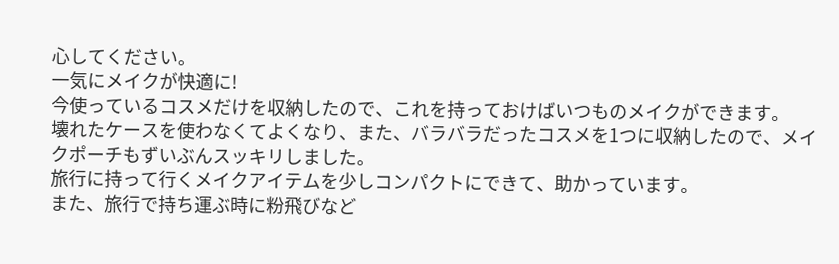心してください。
一気にメイクが快適に!
今使っているコスメだけを収納したので、これを持っておけばいつものメイクができます。
壊れたケースを使わなくてよくなり、また、バラバラだったコスメを1つに収納したので、メイクポーチもずいぶんスッキリしました。
旅行に持って行くメイクアイテムを少しコンパクトにできて、助かっています。
また、旅行で持ち運ぶ時に粉飛びなど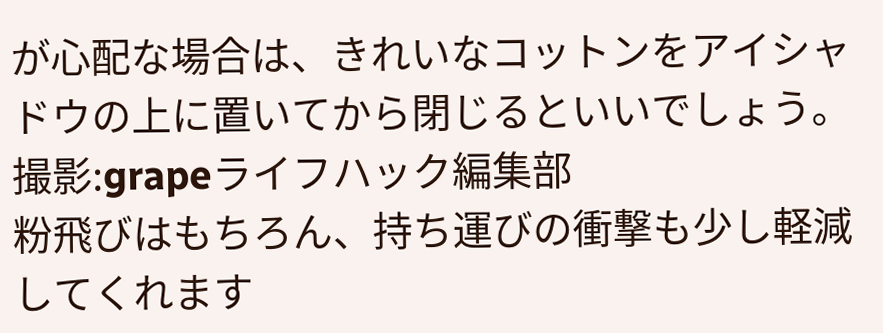が心配な場合は、きれいなコットンをアイシャドウの上に置いてから閉じるといいでしょう。
撮影:grapeライフハック編集部
粉飛びはもちろん、持ち運びの衝撃も少し軽減してくれます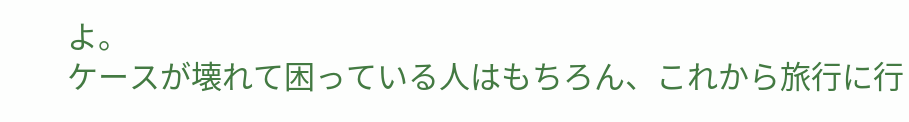よ。
ケースが壊れて困っている人はもちろん、これから旅行に行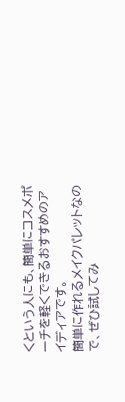くという人にも、簡単にコスメポーチを軽くできるおすすめのアイディアです。
簡単に作れるメイクパレットなので、ぜひ試してみ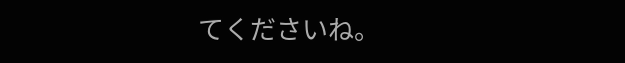てくださいね。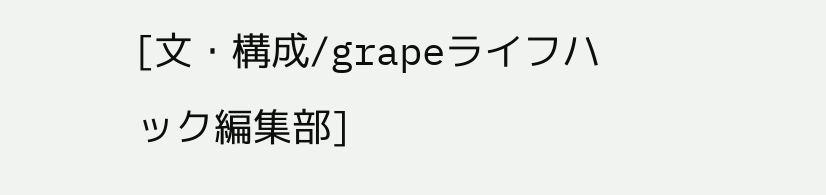[文・構成/grapeライフハック編集部]